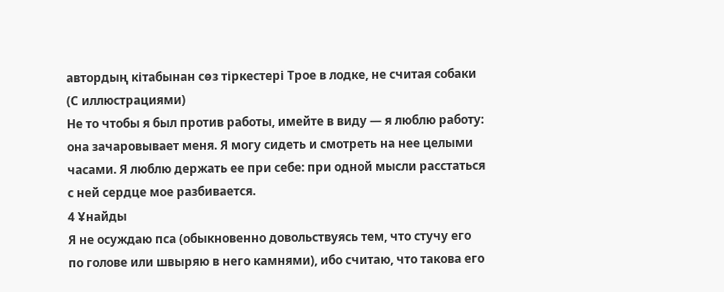автордың кітабынан сөз тіркестері Трое в лодке, не считая собаки (С иллюстрациями)
Не то чтобы я был против работы, имейте в виду — я люблю работу: она зачаровывает меня. Я могу сидеть и смотреть на нее целыми часами. Я люблю держать ее при себе: при одной мысли расстаться с ней сердце мое разбивается.
4 Ұнайды
Я не осуждаю пса (обыкновенно довольствуясь тем, что стучу его по голове или швыряю в него камнями), ибо считаю, что такова его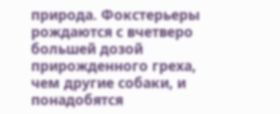природа. Фокстерьеры рождаются с вчетверо большей дозой прирожденного греха, чем другие собаки, и понадобятся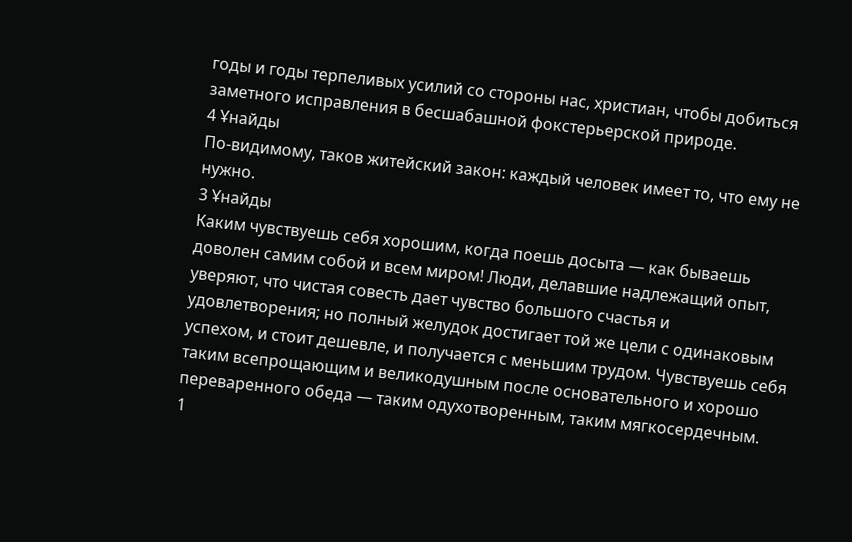годы и годы терпеливых усилий со стороны нас, христиан, чтобы добиться заметного исправления в бесшабашной фокстерьерской природе.
4 Ұнайды
По-видимому, таков житейский закон: каждый человек имеет то, что ему не нужно.
3 Ұнайды
Каким чувствуешь себя хорошим, когда поешь досыта — как бываешь доволен самим собой и всем миром! Люди, делавшие надлежащий опыт, уверяют, что чистая совесть дает чувство большого счастья и удовлетворения; но полный желудок достигает той же цели с одинаковым успехом, и стоит дешевле, и получается с меньшим трудом. Чувствуешь себя таким всепрощающим и великодушным после основательного и хорошо переваренного обеда — таким одухотворенным, таким мягкосердечным.
1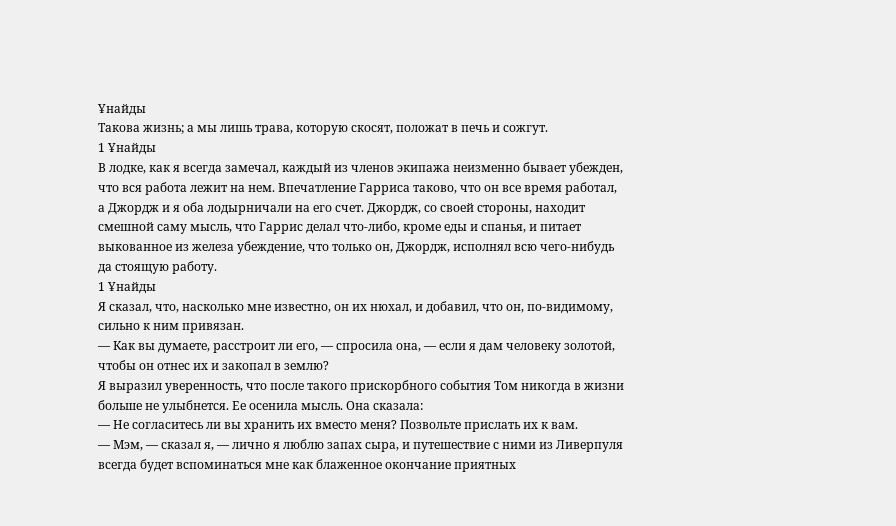Ұнайды
Такова жизнь; а мы лишь трава, которую скосят, положат в печь и сожгут.
1 Ұнайды
В лодке, как я всегда замечал, каждый из членов экипажа неизменно бывает убежден, что вся работа лежит на нем. Впечатление Гарриса таково, что он все время работал, а Джордж и я оба лодырничали на его счет. Джордж, со своей стороны, находит смешной саму мысль, что Гаррис делал что-либо, кроме еды и спанья, и питает выкованное из железа убеждение, что только он, Джордж, исполнял всю чего-нибудь да стоящую работу.
1 Ұнайды
Я сказал, что, насколько мне известно, он их нюхал, и добавил, что он, по-видимому, сильно к ним привязан.
— Как вы думаете, расстроит ли его, — спросила она, — если я дам человеку золотой, чтобы он отнес их и закопал в землю?
Я выразил уверенность, что после такого прискорбного события Том никогда в жизни больше не улыбнется. Ее осенила мысль. Она сказала:
— Не согласитесь ли вы хранить их вместо меня? Позвольте прислать их к вам.
— Мэм, — сказал я, — лично я люблю запах сыра, и путешествие с ними из Ливерпуля всегда будет вспоминаться мне как блаженное окончание приятных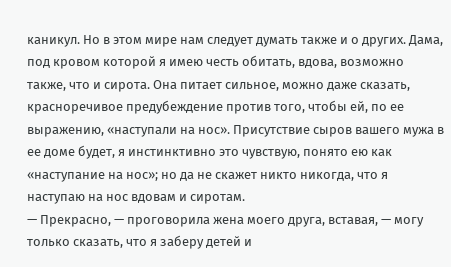каникул. Но в этом мире нам следует думать также и о других. Дама, под кровом которой я имею честь обитать, вдова, возможно также, что и сирота. Она питает сильное, можно даже сказать, красноречивое предубеждение против того, чтобы ей, по ее выражению, «наступали на нос». Присутствие сыров вашего мужа в ее доме будет, я инстинктивно это чувствую, понято ею как «наступание на нос»; но да не скажет никто никогда, что я наступаю на нос вдовам и сиротам.
— Прекрасно, — проговорила жена моего друга, вставая, — могу только сказать, что я заберу детей и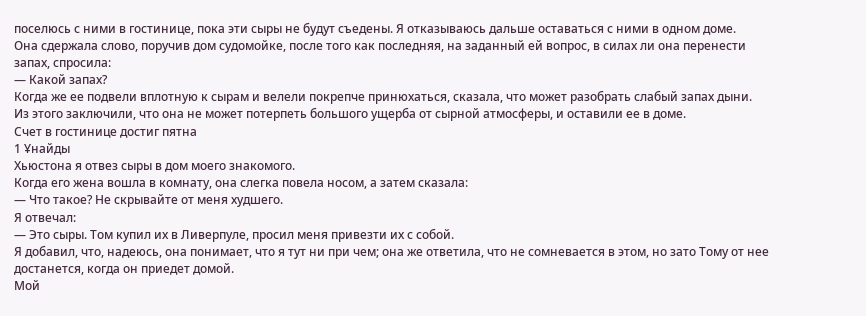поселюсь с ними в гостинице, пока эти сыры не будут съедены. Я отказываюсь дальше оставаться с ними в одном доме.
Она сдержала слово, поручив дом судомойке, после того как последняя, на заданный ей вопрос, в силах ли она перенести запах, спросила:
— Какой запах?
Когда же ее подвели вплотную к сырам и велели покрепче принюхаться, сказала, что может разобрать слабый запах дыни.
Из этого заключили, что она не может потерпеть большого ущерба от сырной атмосферы, и оставили ее в доме.
Счет в гостинице достиг пятна
1 Ұнайды
Хьюстона я отвез сыры в дом моего знакомого.
Когда его жена вошла в комнату, она слегка повела носом, а затем сказала:
— Что такое? Не скрывайте от меня худшего.
Я отвечал:
— Это сыры. Том купил их в Ливерпуле, просил меня привезти их с собой.
Я добавил, что, надеюсь, она понимает, что я тут ни при чем; она же ответила, что не сомневается в этом, но зато Тому от нее достанется, когда он приедет домой.
Мой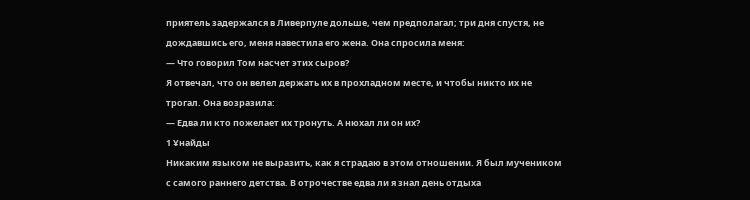приятель задержался в Ливерпуле дольше, чем предполагал; три дня спустя, не дождавшись его, меня навестила его жена. Она спросила меня:
— Что говорил Том насчет этих сыров?
Я отвечал, что он велел держать их в прохладном месте, и чтобы никто их не трогал. Она возразила:
— Едва ли кто пожелает их тронуть. А нюхал ли он их?
1 Ұнайды
Никаким языком не выразить, как я страдаю в этом отношении. Я был мучеником с самого раннего детства. В отрочестве едва ли я знал день отдыха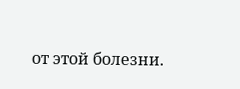от этой болезни.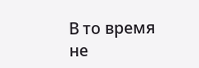В то время не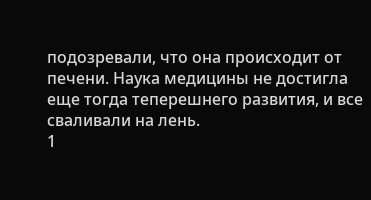подозревали, что она происходит от печени. Наука медицины не достигла еще тогда теперешнего развития, и все сваливали на лень.
1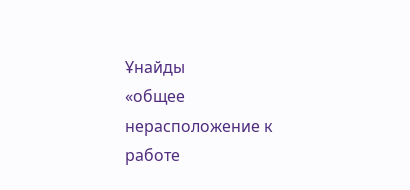Ұнайды
«общее нерасположение к работе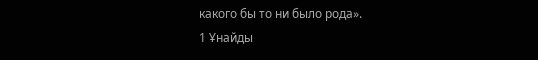какого бы то ни было рода».
1 Ұнайды